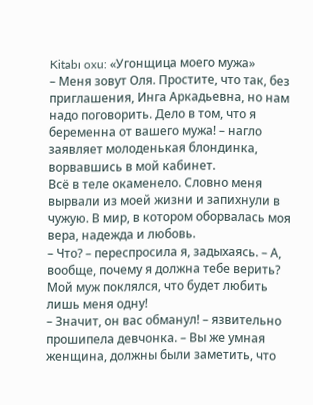Kitabı oxu: «Угонщица моего мужа»
– Меня зовут Оля. Простите, что так, без приглашения, Инга Аркадьевна, но нам надо поговорить. Дело в том, что я беременна от вашего мужа! – нагло заявляет молоденькая блондинка, ворвавшись в мой кабинет.
Всё в теле окаменело. Словно меня вырвали из моей жизни и запихнули в чужую. В мир, в котором оборвалась моя вера, надежда и любовь.
– Что? – переспросила я, задыхаясь. – А, вообще, почему я должна тебе верить? Мой муж поклялся, что будет любить лишь меня одну!
– Значит, он вас обманул! – язвительно прошипела девчонка. – Вы же умная женщина, должны были заметить, что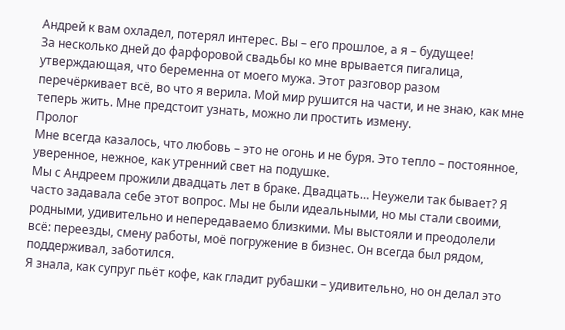Андрей к вам охладел, потерял интерес. Вы – его прошлое, а я – будущее!
За несколько дней до фарфоровой свадьбы ко мне врывается пигалица, утверждающая, что беременна от моего мужа. Этот разговор разом перечёркивает всё, во что я верила. Мой мир рушится на части, и не знаю, как мне теперь жить. Мне предстоит узнать, можно ли простить измену.
Пролог
Мне всегда казалось, что любовь – это не огонь и не буря. Это тепло – постоянное, уверенное, нежное, как утренний свет на подушке.
Мы с Андреем прожили двадцать лет в браке. Двадцать… Неужели так бывает? Я часто задавала себе этот вопрос. Мы не были идеальными, но мы стали своими, родными, удивительно и непередаваемо близкими. Мы выстояли и преодолели всё: переезды, смену работы, моё погружение в бизнес. Он всегда был рядом, поддерживал, заботился.
Я знала, как супруг пьёт кофе, как гладит рубашки – удивительно, но он делал это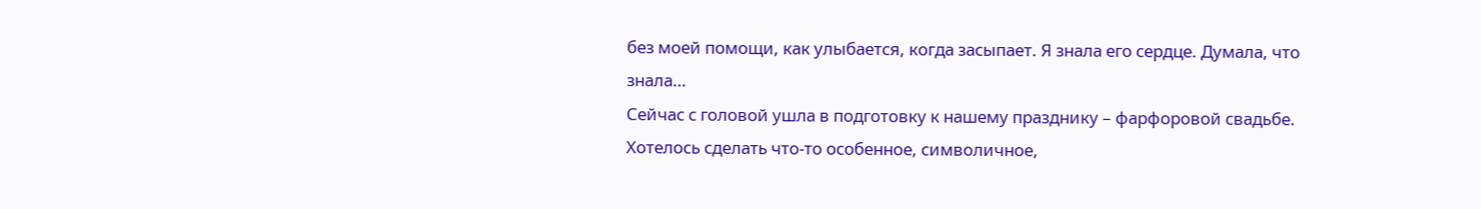без моей помощи, как улыбается, когда засыпает. Я знала его сердце. Думала, что знала…
Сейчас с головой ушла в подготовку к нашему празднику – фарфоровой свадьбе. Хотелось сделать что-то особенное, символичное,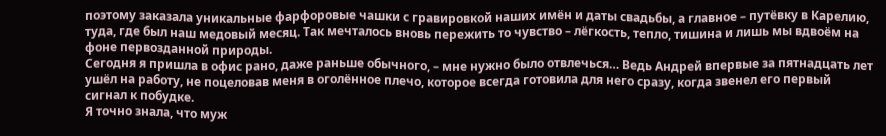поэтому заказала уникальные фарфоровые чашки с гравировкой наших имён и даты свадьбы, а главное – путёвку в Карелию, туда, где был наш медовый месяц. Так мечталось вновь пережить то чувство – лёгкость, тепло, тишина и лишь мы вдвоём на фоне первозданной природы.
Сегодня я пришла в офис рано, даже раньше обычного, – мне нужно было отвлечься… Ведь Андрей впервые за пятнадцать лет ушёл на работу, не поцеловав меня в оголённое плечо, которое всегда готовила для него сразу, когда звенел его первый сигнал к побудке.
Я точно знала, что муж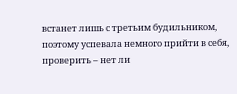встанет лишь с третьим будильником, поэтому успевала немного прийти в себя, проверить – нет ли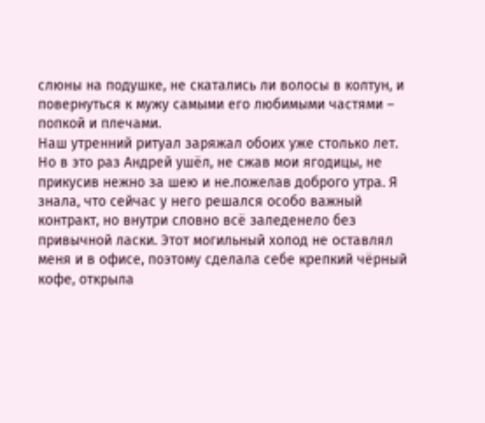слюны на подушке, не скатались ли волосы в колтун, и повернуться к мужу самыми его любимыми частями – попкой и плечами.
Наш утренний ритуал заряжал обоих уже столько лет. Но в это раз Андрей ушёл, не сжав мои ягодицы, не прикусив нежно за шею и не.пожелав доброго утра. Я знала, что сейчас у него решался особо важный контракт, но внутри словно всё заледенело без привычной ласки. Этот могильный холод не оставлял меня и в офисе, поэтому сделала себе крепкий чёрный кофе, открыла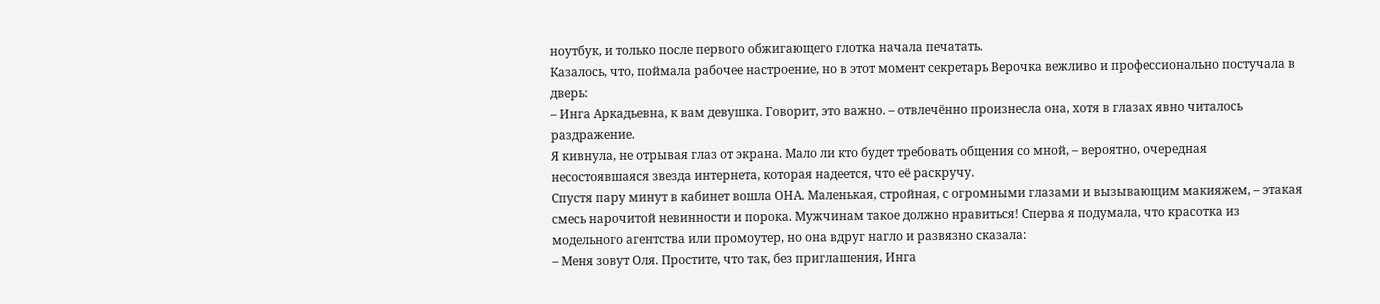ноутбук, и только после первого обжигающего глотка начала печатать.
Казалось, что, поймала рабочее настроение, но в этот момент секретарь Верочка вежливо и профессионально постучала в дверь:
– Инга Аркадьевна, к вам девушка. Говорит, это важно. – отвлечённо произнесла она, хотя в глазах явно читалось раздражение.
Я кивнула, не отрывая глаз от экрана. Мало ли кто будет требовать общения со мной, – вероятно, очередная несостоявшаяся звезда интернета, которая надеется, что её раскручу.
Спустя пару минут в кабинет вошла ОНА. Маленькая, стройная, с огромными глазами и вызывающим макияжем, – этакая смесь нарочитой невинности и порока. Мужчинам такое должно нравиться! Сперва я подумала, что красотка из модельного агентства или промоутер, но она вдруг нагло и развязно сказала:
– Меня зовут Оля. Простите, что так, без приглашения, Инга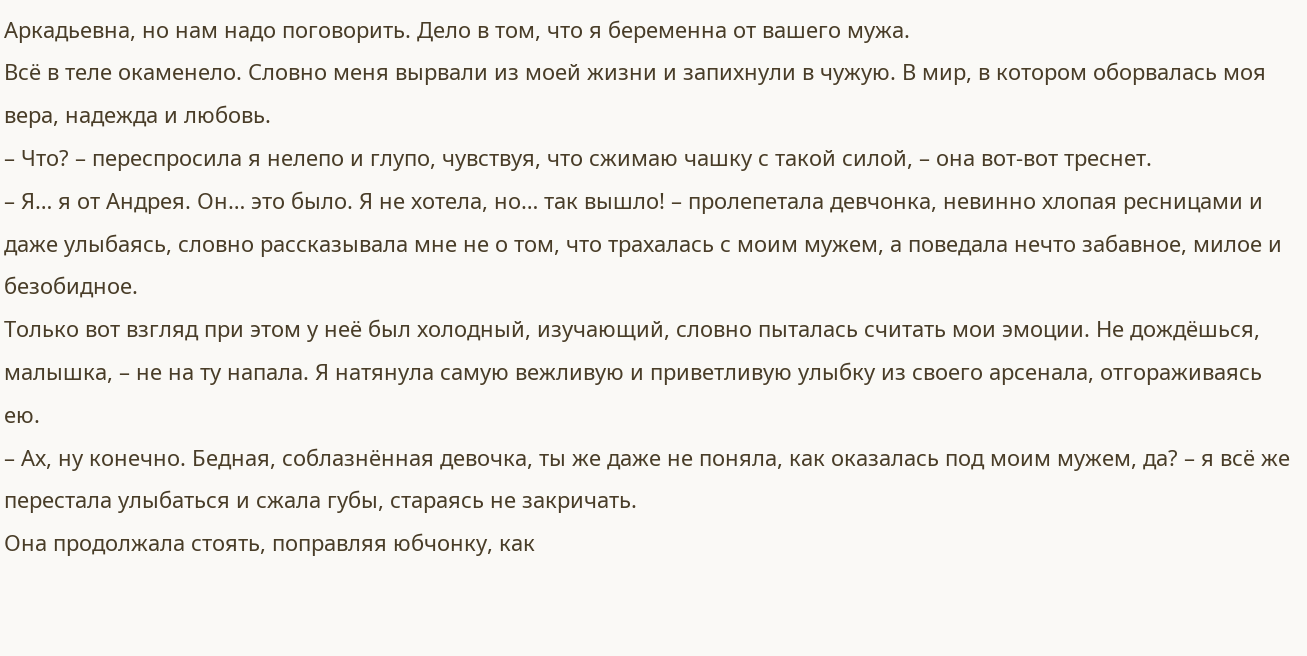Аркадьевна, но нам надо поговорить. Дело в том, что я беременна от вашего мужа.
Всё в теле окаменело. Словно меня вырвали из моей жизни и запихнули в чужую. В мир, в котором оборвалась моя вера, надежда и любовь.
– Что? – переспросила я нелепо и глупо, чувствуя, что сжимаю чашку с такой силой, – она вот-вот треснет.
– Я… я от Андрея. Он… это было. Я не хотела, но… так вышло! – пролепетала девчонка, невинно хлопая ресницами и даже улыбаясь, словно рассказывала мне не о том, что трахалась с моим мужем, а поведала нечто забавное, милое и безобидное.
Только вот взгляд при этом у неё был холодный, изучающий, словно пыталась считать мои эмоции. Не дождёшься, малышка, – не на ту напала. Я натянула самую вежливую и приветливую улыбку из своего арсенала, отгораживаясь ею.
– Ах, ну конечно. Бедная, соблазнённая девочка, ты же даже не поняла, как оказалась под моим мужем, да? – я всё же перестала улыбаться и сжала губы, стараясь не закричать.
Она продолжала стоять, поправляя юбчонку, как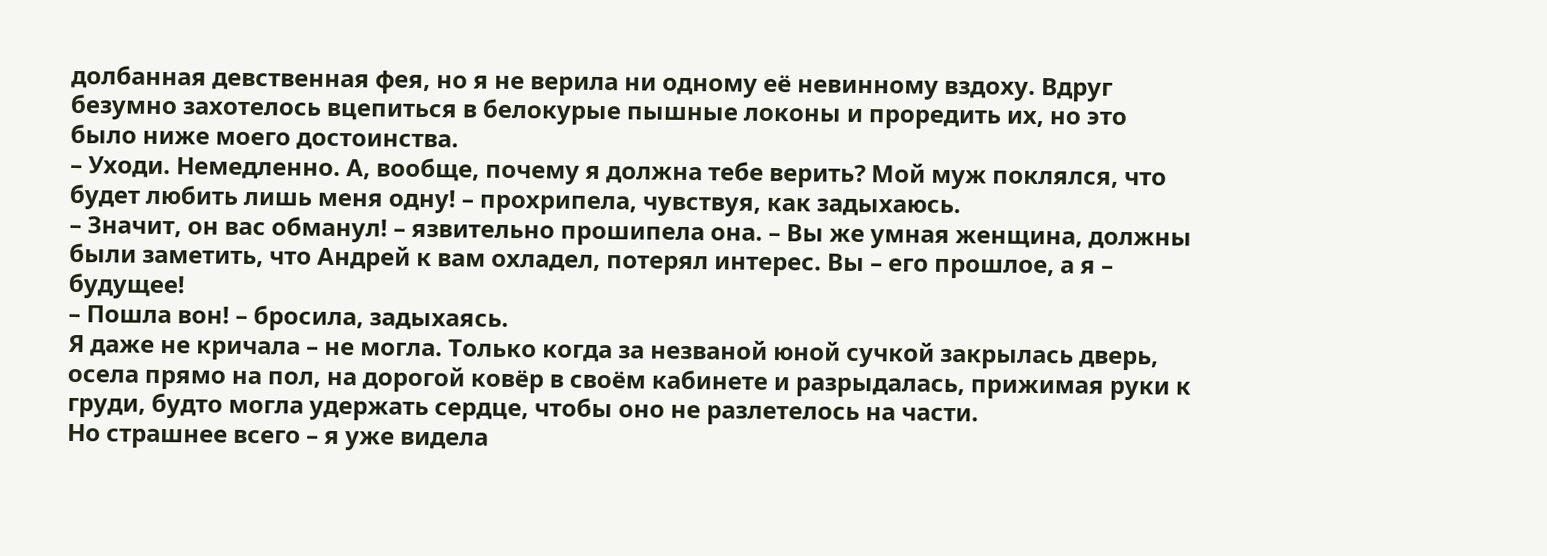долбанная девственная фея, но я не верила ни одному её невинному вздоху. Вдруг безумно захотелось вцепиться в белокурые пышные локоны и проредить их, но это было ниже моего достоинства.
– Уходи. Немедленно. А, вообще, почему я должна тебе верить? Мой муж поклялся, что будет любить лишь меня одну! – прохрипела, чувствуя, как задыхаюсь.
– Значит, он вас обманул! – язвительно прошипела она. – Вы же умная женщина, должны были заметить, что Андрей к вам охладел, потерял интерес. Вы – его прошлое, а я – будущее!
– Пошла вон! – бросила, задыхаясь.
Я даже не кричала – не могла. Только когда за незваной юной сучкой закрылась дверь, осела прямо на пол, на дорогой ковёр в своём кабинете и разрыдалась, прижимая руки к груди, будто могла удержать сердце, чтобы оно не разлетелось на части.
Но страшнее всего – я уже видела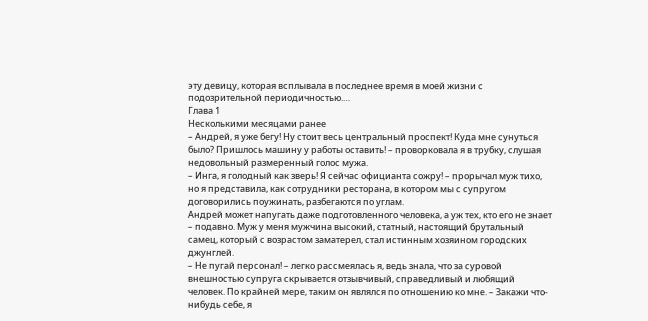эту девицу, которая всплывала в последнее время в моей жизни с подозрительной периодичностью.…
Глава 1
Несколькими месяцами ранее
– Андрей, я уже бегу! Ну стоит весь центральный проспект! Куда мне сунуться было? Пришлось машину у работы оставить! – проворковала я в трубку, слушая недовольный размеренный голос мужа.
– Инга, я голодный как зверь! Я сейчас официанта сожру! – прорычал муж тихо, но я представила, как сотрудники ресторана, в котором мы с супругом договорились поужинать, разбегаются по углам.
Андрей может напугать даже подготовленного человека, а уж тех, кто его не знает – подавно. Муж у меня мужчина высокий, статный, настоящий брутальный самец, который с возрастом заматерел, стал истинным хозяином городских джунглей.
– Не пугай персонал! – легко рассмеялась я, ведь знала, что за суровой внешностью супруга скрывается отзывчивый, справедливый и любящий человек. По крайней мере, таким он являлся по отношению ко мне. – Закажи что-нибудь себе, я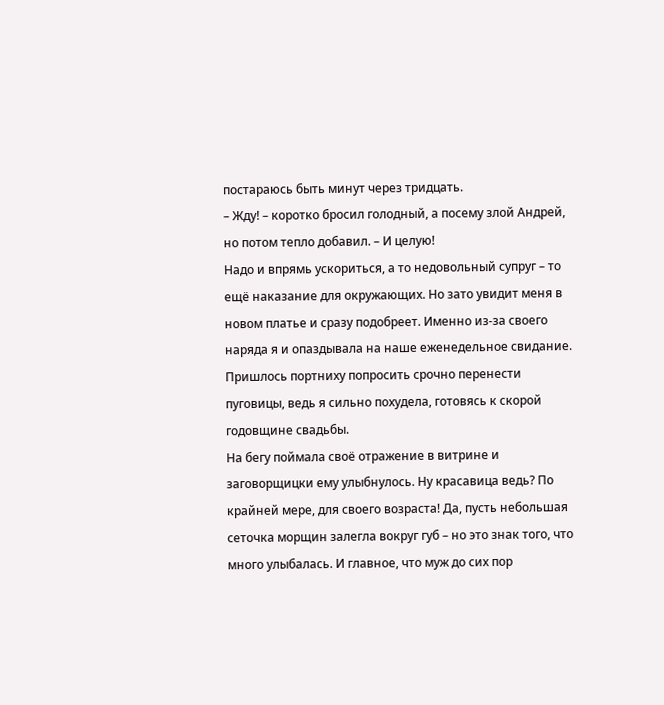постараюсь быть минут через тридцать.
– Жду! – коротко бросил голодный, а посему злой Андрей, но потом тепло добавил. – И целую!
Надо и впрямь ускориться, а то недовольный супруг – то ещё наказание для окружающих. Но зато увидит меня в новом платье и сразу подобреет. Именно из-за своего наряда я и опаздывала на наше еженедельное свидание. Пришлось портниху попросить срочно перенести пуговицы, ведь я сильно похудела, готовясь к скорой годовщине свадьбы.
На бегу поймала своё отражение в витрине и заговорщицки ему улыбнулось. Ну красавица ведь? По крайней мере, для своего возраста! Да, пусть небольшая сеточка морщин залегла вокруг губ – но это знак того, что много улыбалась. И главное, что муж до сих пор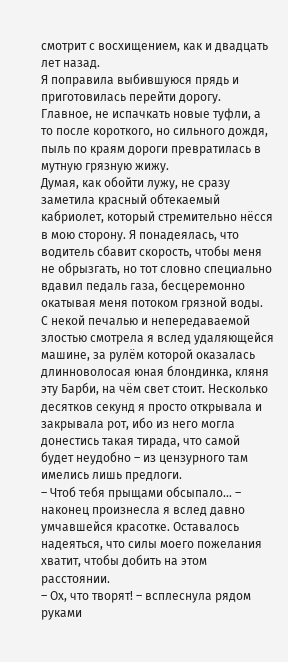смотрит с восхищением, как и двадцать лет назад.
Я поправила выбившуюся прядь и приготовилась перейти дорогу. Главное, не испачкать новые туфли, а то после короткого, но сильного дождя, пыль по краям дороги превратилась в мутную грязную жижу.
Думая, как обойти лужу, не сразу заметила красный обтекаемый кабриолет, который стремительно нёсся в мою сторону. Я понадеялась, что водитель сбавит скорость, чтобы меня не обрызгать, но тот словно специально вдавил педаль газа, бесцеремонно окатывая меня потоком грязной воды.
С некой печалью и непередаваемой злостью смотрела я вслед удаляющейся машине, за рулём которой оказалась длинноволосая юная блондинка, кляня эту Барби, на чём свет стоит. Несколько десятков секунд я просто открывала и закрывала рот, ибо из него могла донестись такая тирада, что самой будет неудобно – из цензурного там имелись лишь предлоги.
– Чтоб тебя прыщами обсыпало… – наконец произнесла я вслед давно умчавшейся красотке. Оставалось надеяться, что силы моего пожелания хватит, чтобы добить на этом расстоянии.
– Ох, что творят! – всплеснула рядом руками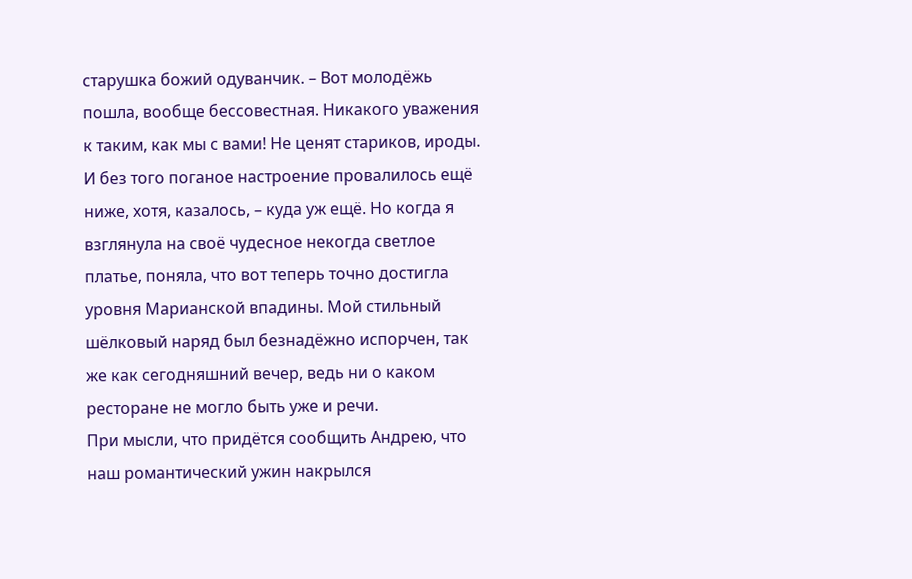старушка божий одуванчик. – Вот молодёжь пошла, вообще бессовестная. Никакого уважения к таким, как мы с вами! Не ценят стариков, ироды.
И без того поганое настроение провалилось ещё ниже, хотя, казалось, – куда уж ещё. Но когда я взглянула на своё чудесное некогда светлое платье, поняла, что вот теперь точно достигла уровня Марианской впадины. Мой стильный шёлковый наряд был безнадёжно испорчен, так же как сегодняшний вечер, ведь ни о каком ресторане не могло быть уже и речи.
При мысли, что придётся сообщить Андрею, что наш романтический ужин накрылся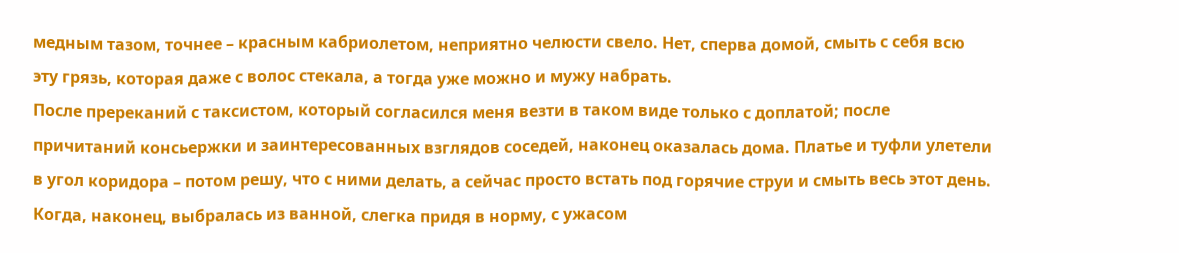медным тазом, точнее – красным кабриолетом, неприятно челюсти свело. Нет, сперва домой, смыть с себя всю эту грязь, которая даже с волос стекала, а тогда уже можно и мужу набрать.
После пререканий с таксистом, который согласился меня везти в таком виде только с доплатой; после причитаний консьержки и заинтересованных взглядов соседей, наконец оказалась дома. Платье и туфли улетели в угол коридора – потом решу, что с ними делать, а сейчас просто встать под горячие струи и смыть весь этот день.
Когда, наконец, выбралась из ванной, слегка придя в норму, с ужасом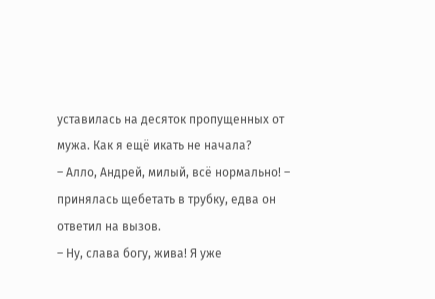уставилась на десяток пропущенных от мужа. Как я ещё икать не начала?
– Алло, Андрей, милый, всё нормально! – принялась щебетать в трубку, едва он ответил на вызов.
– Ну, слава богу, жива! Я уже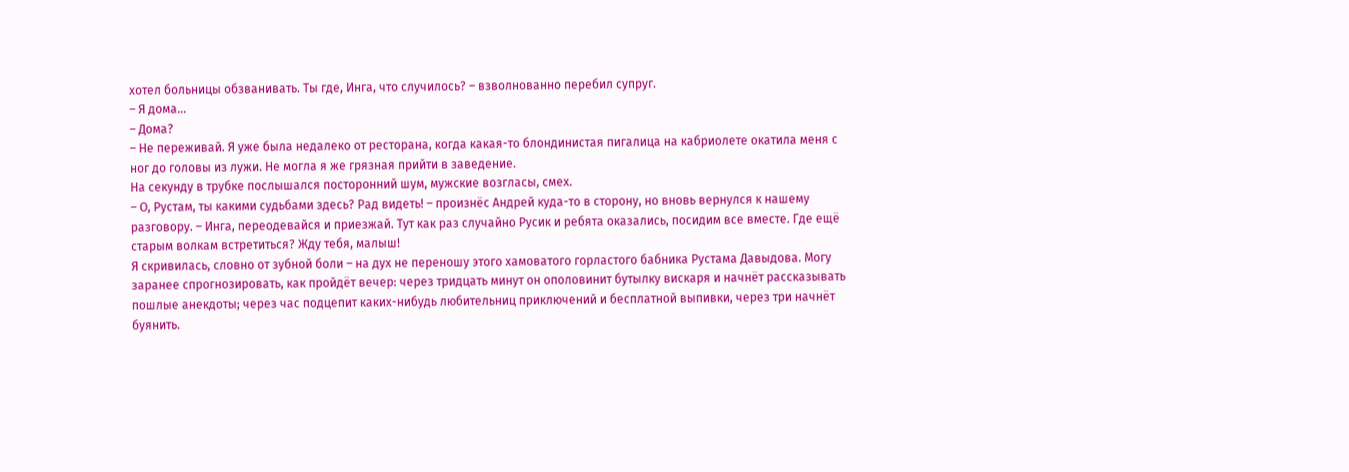хотел больницы обзванивать. Ты где, Инга, что случилось? – взволнованно перебил супруг.
– Я дома…
– Дома?
– Не переживай. Я уже была недалеко от ресторана, когда какая-то блондинистая пигалица на кабриолете окатила меня с ног до головы из лужи. Не могла я же грязная прийти в заведение.
На секунду в трубке послышался посторонний шум, мужские возгласы, смех.
– О, Рустам, ты какими судьбами здесь? Рад видеть! – произнёс Андрей куда-то в сторону, но вновь вернулся к нашему разговору. – Инга, переодевайся и приезжай. Тут как раз случайно Русик и ребята оказались, посидим все вместе. Где ещё старым волкам встретиться? Жду тебя, малыш!
Я скривилась, словно от зубной боли – на дух не переношу этого хамоватого горластого бабника Рустама Давыдова. Могу заранее спрогнозировать, как пройдёт вечер: через тридцать минут он ополовинит бутылку вискаря и начнёт рассказывать пошлые анекдоты; через час подцепит каких-нибудь любительниц приключений и бесплатной выпивки, через три начнёт буянить.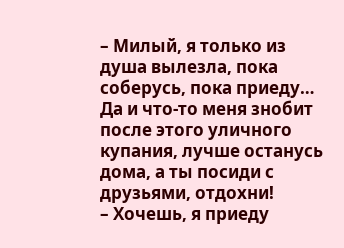– Милый, я только из душа вылезла, пока соберусь, пока приеду… Да и что-то меня знобит после этого уличного купания, лучше останусь дома, а ты посиди с друзьями, отдохни!
– Хочешь, я приеду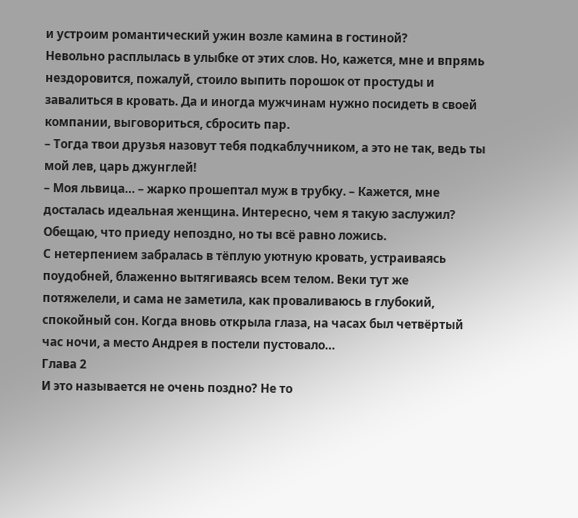и устроим романтический ужин возле камина в гостиной?
Невольно расплылась в улыбке от этих слов. Но, кажется, мне и впрямь нездоровится, пожалуй, стоило выпить порошок от простуды и завалиться в кровать. Да и иногда мужчинам нужно посидеть в своей компании, выговориться, сбросить пар.
– Тогда твои друзья назовут тебя подкаблучником, а это не так, ведь ты мой лев, царь джунглей!
– Моя львица… – жарко прошептал муж в трубку. – Кажется, мне досталась идеальная женщина. Интересно, чем я такую заслужил? Обещаю, что приеду непоздно, но ты всё равно ложись.
С нетерпением забралась в тёплую уютную кровать, устраиваясь поудобней, блаженно вытягиваясь всем телом. Веки тут же потяжелели, и сама не заметила, как проваливаюсь в глубокий, спокойный сон. Когда вновь открыла глаза, на часах был четвёртый час ночи, а место Андрея в постели пустовало…
Глава 2
И это называется не очень поздно? Не то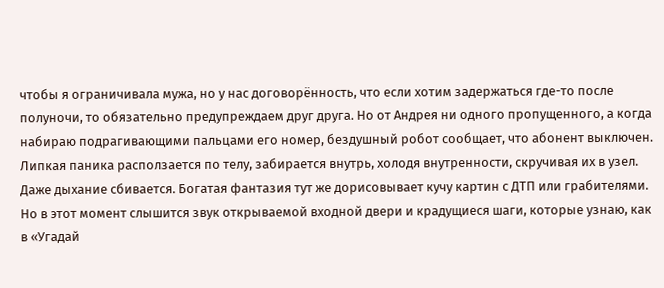чтобы я ограничивала мужа, но у нас договорённость, что если хотим задержаться где-то после полуночи, то обязательно предупреждаем друг друга. Но от Андрея ни одного пропущенного, а когда набираю подрагивающими пальцами его номер, бездушный робот сообщает, что абонент выключен.
Липкая паника расползается по телу, забирается внутрь, холодя внутренности, скручивая их в узел. Даже дыхание сбивается. Богатая фантазия тут же дорисовывает кучу картин с ДТП или грабителями. Но в этот момент слышится звук открываемой входной двери и крадущиеся шаги, которые узнаю, как в «Угадай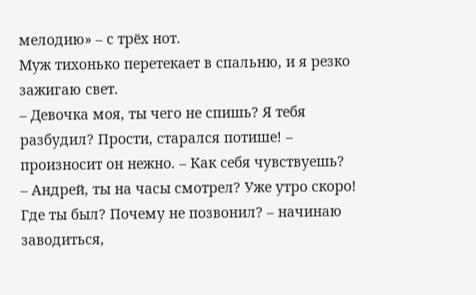мелодию» – с трёх нот.
Муж тихонько перетекает в спальню, и я резко зажигаю свет.
– Девочка моя, ты чего не спишь? Я тебя разбудил? Прости, старался потише! – произносит он нежно. – Как себя чувствуешь?
– Андрей, ты на часы смотрел? Уже утро скоро! Где ты был? Почему не позвонил? – начинаю заводиться,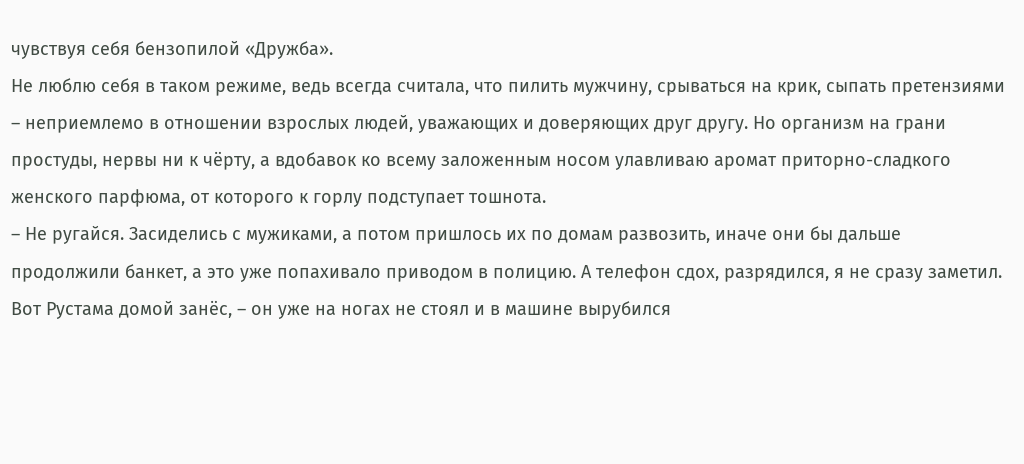чувствуя себя бензопилой «Дружба».
Не люблю себя в таком режиме, ведь всегда считала, что пилить мужчину, срываться на крик, сыпать претензиями – неприемлемо в отношении взрослых людей, уважающих и доверяющих друг другу. Но организм на грани простуды, нервы ни к чёрту, а вдобавок ко всему заложенным носом улавливаю аромат приторно-сладкого женского парфюма, от которого к горлу подступает тошнота.
– Не ругайся. Засиделись с мужиками, а потом пришлось их по домам развозить, иначе они бы дальше продолжили банкет, а это уже попахивало приводом в полицию. А телефон сдох, разрядился, я не сразу заметил. Вот Рустама домой занёс, – он уже на ногах не стоял и в машине вырубился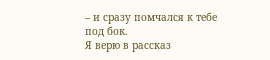– и сразу помчался к тебе под бок.
Я верю в рассказ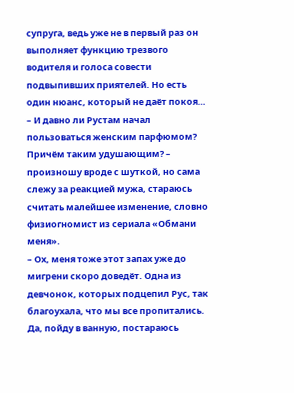супруга, ведь уже не в первый раз он выполняет функцию трезвого водителя и голоса совести подвыпивших приятелей. Но есть один нюанс, который не даёт покоя…
– И давно ли Рустам начал пользоваться женским парфюмом? Причём таким удушающим? – произношу вроде с шуткой, но сама слежу за реакцией мужа, стараюсь считать малейшее изменение, словно физиогномист из сериала «Обмани меня».
– Ох, меня тоже этот запах уже до мигрени скоро доведёт. Одна из девчонок, которых подцепил Рус, так благоухала, что мы все пропитались. Да, пойду в ванную, постараюсь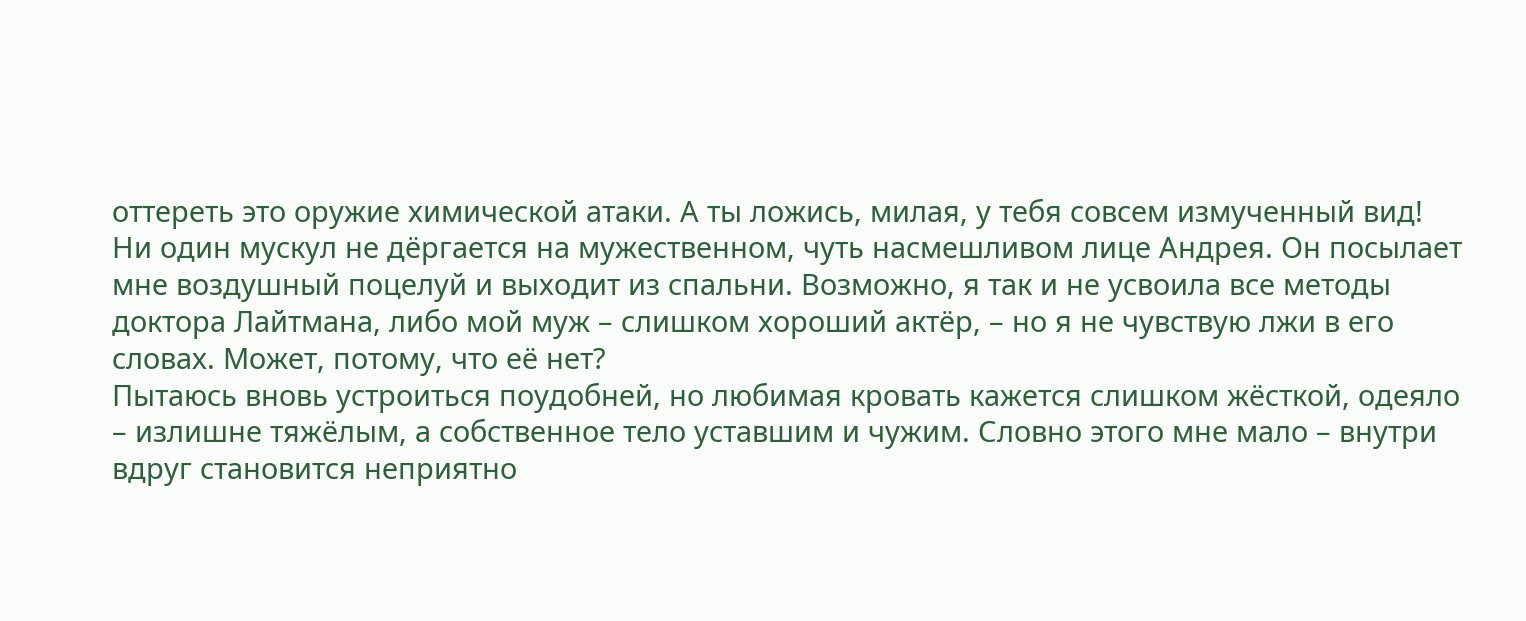оттереть это оружие химической атаки. А ты ложись, милая, у тебя совсем измученный вид!
Ни один мускул не дёргается на мужественном, чуть насмешливом лице Андрея. Он посылает мне воздушный поцелуй и выходит из спальни. Возможно, я так и не усвоила все методы доктора Лайтмана, либо мой муж – слишком хороший актёр, – но я не чувствую лжи в его словах. Может, потому, что её нет?
Пытаюсь вновь устроиться поудобней, но любимая кровать кажется слишком жёсткой, одеяло – излишне тяжёлым, а собственное тело уставшим и чужим. Словно этого мне мало – внутри вдруг становится неприятно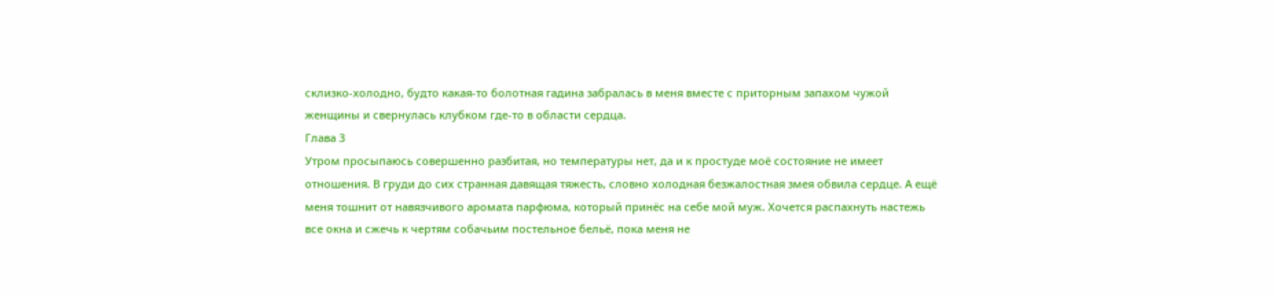склизко-холодно, будто какая-то болотная гадина забралась в меня вместе с приторным запахом чужой женщины и свернулась клубком где-то в области сердца.
Глава 3
Утром просыпаюсь совершенно разбитая, но температуры нет, да и к простуде моё состояние не имеет отношения. В груди до сих странная давящая тяжесть, словно холодная безжалостная змея обвила сердце. А ещё меня тошнит от навязчивого аромата парфюма, который принёс на себе мой муж. Хочется распахнуть настежь все окна и сжечь к чертям собачьим постельное бельё, пока меня не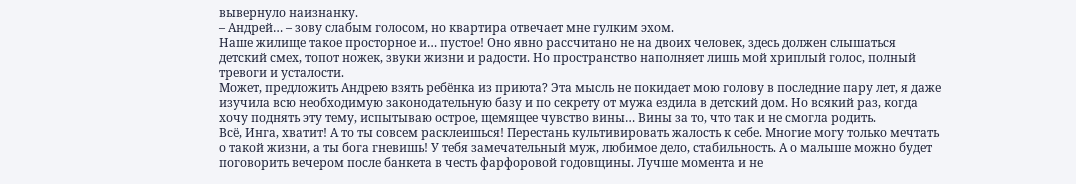вывернуло наизнанку.
– Андрей… – зову слабым голосом, но квартира отвечает мне гулким эхом.
Наше жилище такое просторное и… пустое! Оно явно рассчитано не на двоих человек, здесь должен слышаться детский смех, топот ножек, звуки жизни и радости. Но пространство наполняет лишь мой хриплый голос, полный тревоги и усталости.
Может, предложить Андрею взять ребёнка из приюта? Эта мысль не покидает мою голову в последние пару лет, я даже изучила всю необходимую законодательную базу и по секрету от мужа ездила в детский дом. Но всякий раз, когда хочу поднять эту тему, испытываю острое, щемящее чувство вины… Вины за то, что так и не смогла родить.
Всё, Инга, хватит! А то ты совсем расклеишься! Перестань культивировать жалость к себе. Многие могу только мечтать о такой жизни, а ты бога гневишь! У тебя замечательный муж, любимое дело, стабильность. А о малыше можно будет поговорить вечером после банкета в честь фарфоровой годовщины. Лучше момента и не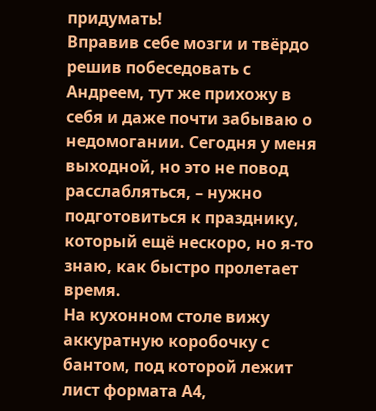придумать!
Вправив себе мозги и твёрдо решив побеседовать с Андреем, тут же прихожу в себя и даже почти забываю о недомогании. Сегодня у меня выходной, но это не повод расслабляться, – нужно подготовиться к празднику, который ещё нескоро, но я-то знаю, как быстро пролетает время.
На кухонном столе вижу аккуратную коробочку с бантом, под которой лежит лист формата А4,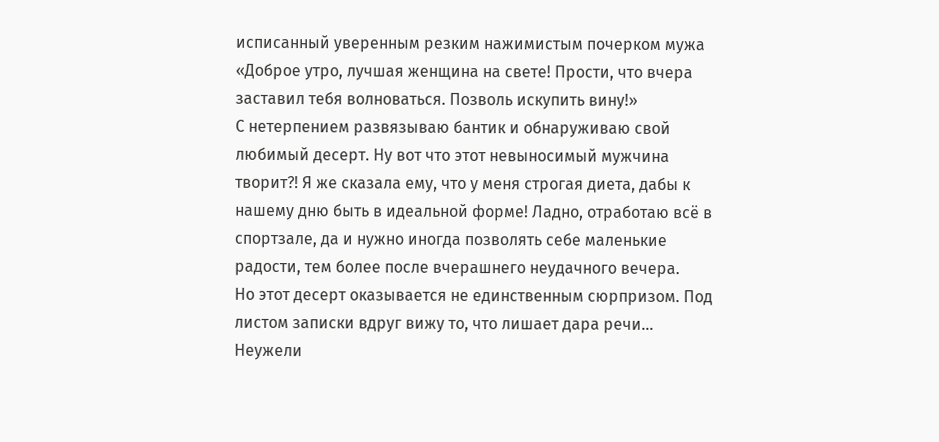исписанный уверенным резким нажимистым почерком мужа
«Доброе утро, лучшая женщина на свете! Прости, что вчера заставил тебя волноваться. Позволь искупить вину!»
С нетерпением развязываю бантик и обнаруживаю свой любимый десерт. Ну вот что этот невыносимый мужчина творит?! Я же сказала ему, что у меня строгая диета, дабы к нашему дню быть в идеальной форме! Ладно, отработаю всё в спортзале, да и нужно иногда позволять себе маленькие радости, тем более после вчерашнего неудачного вечера.
Но этот десерт оказывается не единственным сюрпризом. Под листом записки вдруг вижу то, что лишает дара речи… Неужели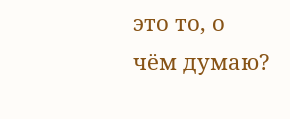это то, о чём думаю?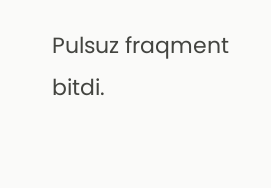Pulsuz fraqment bitdi.